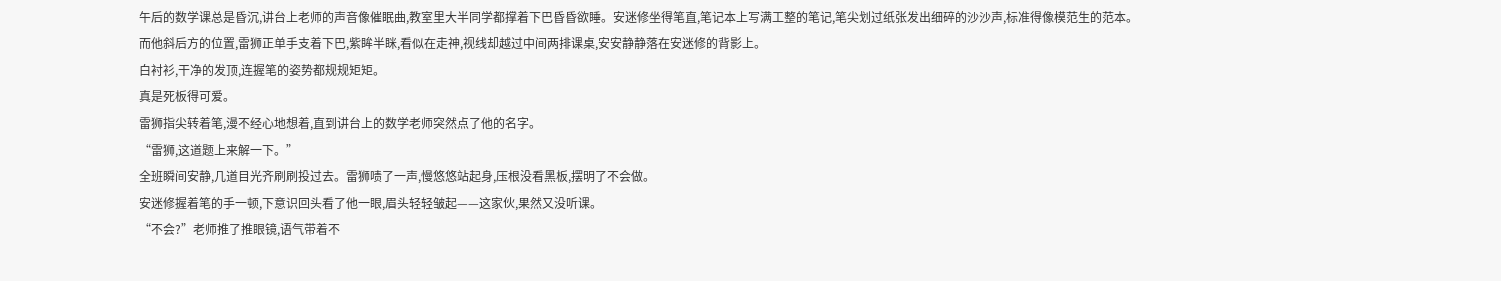午后的数学课总是昏沉,讲台上老师的声音像催眠曲,教室里大半同学都撑着下巴昏昏欲睡。安迷修坐得笔直,笔记本上写满工整的笔记,笔尖划过纸张发出细碎的沙沙声,标准得像模范生的范本。
而他斜后方的位置,雷狮正单手支着下巴,紫眸半眯,看似在走神,视线却越过中间两排课桌,安安静静落在安迷修的背影上。
白衬衫,干净的发顶,连握笔的姿势都规规矩矩。
真是死板得可爱。
雷狮指尖转着笔,漫不经心地想着,直到讲台上的数学老师突然点了他的名字。
“雷狮,这道题上来解一下。”
全班瞬间安静,几道目光齐刷刷投过去。雷狮啧了一声,慢悠悠站起身,压根没看黑板,摆明了不会做。
安迷修握着笔的手一顿,下意识回头看了他一眼,眉头轻轻皱起——这家伙,果然又没听课。
“不会?”老师推了推眼镜,语气带着不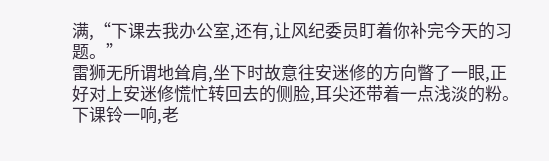满,“下课去我办公室,还有,让风纪委员盯着你补完今天的习题。”
雷狮无所谓地耸肩,坐下时故意往安迷修的方向瞥了一眼,正好对上安迷修慌忙转回去的侧脸,耳尖还带着一点浅淡的粉。
下课铃一响,老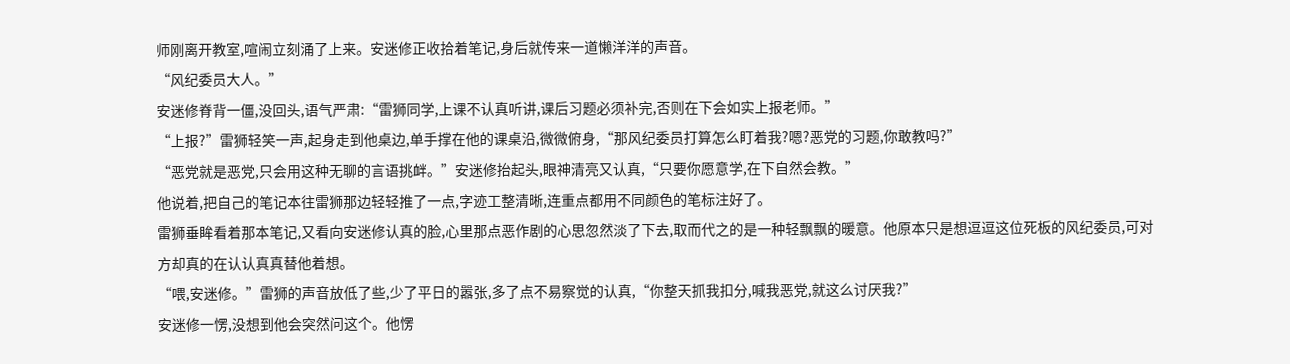师刚离开教室,喧闹立刻涌了上来。安迷修正收拾着笔记,身后就传来一道懒洋洋的声音。
“风纪委员大人。”
安迷修脊背一僵,没回头,语气严肃:“雷狮同学,上课不认真听讲,课后习题必须补完,否则在下会如实上报老师。”
“上报?”雷狮轻笑一声,起身走到他桌边,单手撑在他的课桌沿,微微俯身,“那风纪委员打算怎么盯着我?嗯?恶党的习题,你敢教吗?”
“恶党就是恶党,只会用这种无聊的言语挑衅。”安迷修抬起头,眼神清亮又认真,“只要你愿意学,在下自然会教。”
他说着,把自己的笔记本往雷狮那边轻轻推了一点,字迹工整清晰,连重点都用不同颜色的笔标注好了。
雷狮垂眸看着那本笔记,又看向安迷修认真的脸,心里那点恶作剧的心思忽然淡了下去,取而代之的是一种轻飘飘的暖意。他原本只是想逗逗这位死板的风纪委员,可对方却真的在认认真真替他着想。
“喂,安迷修。”雷狮的声音放低了些,少了平日的嚣张,多了点不易察觉的认真,“你整天抓我扣分,喊我恶党,就这么讨厌我?”
安迷修一愣,没想到他会突然问这个。他愣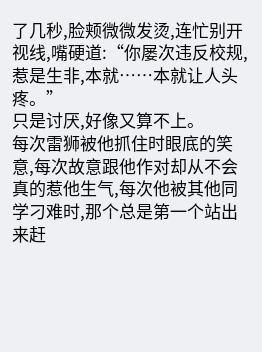了几秒,脸颊微微发烫,连忙别开视线,嘴硬道:“你屡次违反校规,惹是生非,本就……本就让人头疼。”
只是讨厌,好像又算不上。
每次雷狮被他抓住时眼底的笑意,每次故意跟他作对却从不会真的惹他生气,每次他被其他同学刁难时,那个总是第一个站出来赶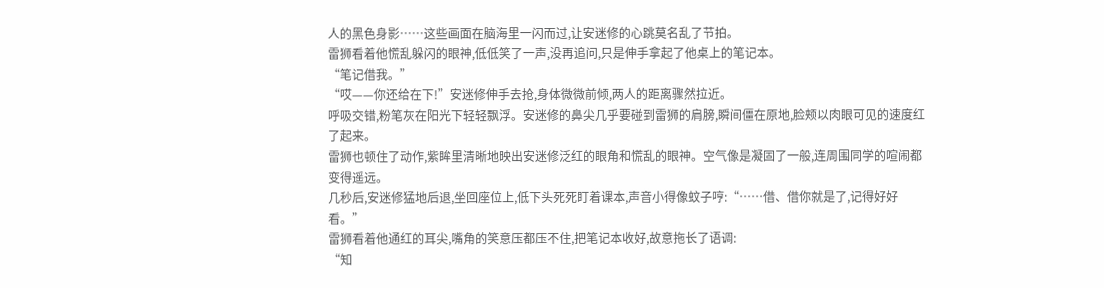人的黑色身影……这些画面在脑海里一闪而过,让安迷修的心跳莫名乱了节拍。
雷狮看着他慌乱躲闪的眼神,低低笑了一声,没再追问,只是伸手拿起了他桌上的笔记本。
“笔记借我。”
“哎——你还给在下!”安迷修伸手去抢,身体微微前倾,两人的距离骤然拉近。
呼吸交错,粉笔灰在阳光下轻轻飘浮。安迷修的鼻尖几乎要碰到雷狮的肩膀,瞬间僵在原地,脸颊以肉眼可见的速度红了起来。
雷狮也顿住了动作,紫眸里清晰地映出安迷修泛红的眼角和慌乱的眼神。空气像是凝固了一般,连周围同学的喧闹都变得遥远。
几秒后,安迷修猛地后退,坐回座位上,低下头死死盯着课本,声音小得像蚊子哼:“……借、借你就是了,记得好好看。”
雷狮看着他通红的耳尖,嘴角的笑意压都压不住,把笔记本收好,故意拖长了语调:
“知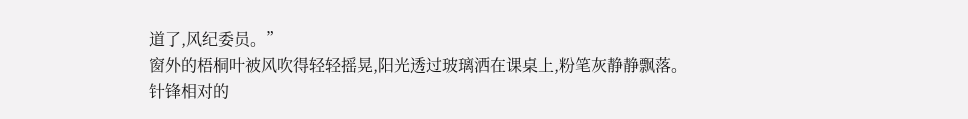道了,风纪委员。”
窗外的梧桐叶被风吹得轻轻摇晃,阳光透过玻璃洒在课桌上,粉笔灰静静飘落。
针锋相对的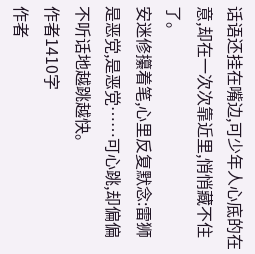话语还挂在嘴边,可少年人心底的在意,却在一次次靠近里,悄悄藏不住了。
安迷修攥着笔,心里反复默念:雷狮是恶党,是恶党……可心跳,却偏偏不听话地越跳越快。
作者1410字
作者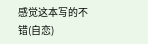感觉这本写的不错(自恋)